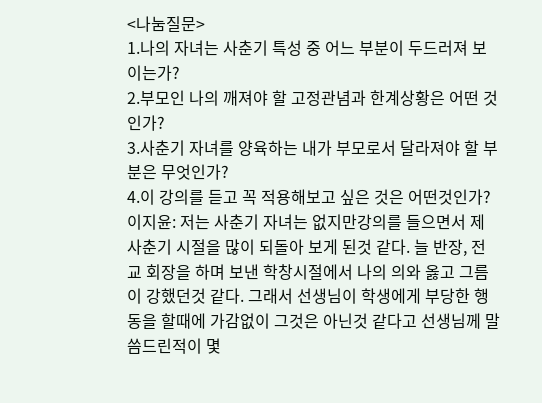<나눔질문>
1.나의 자녀는 사춘기 특성 중 어느 부분이 두드러져 보이는가?
2.부모인 나의 깨져야 할 고정관념과 한계상황은 어떤 것인가?
3.사춘기 자녀를 양육하는 내가 부모로서 달라져야 할 부분은 무엇인가?
4.이 강의를 듣고 꼭 적용해보고 싶은 것은 어떤것인가?
이지윤: 저는 사춘기 자녀는 없지만강의를 들으면서 제 사춘기 시절을 많이 되돌아 보게 된것 같다. 늘 반장, 전교 회장을 하며 보낸 학창시절에서 나의 의와 옳고 그름이 강했던것 같다. 그래서 선생님이 학생에게 부당한 행동을 할때에 가감없이 그것은 아닌것 같다고 선생님께 말씀드린적이 몇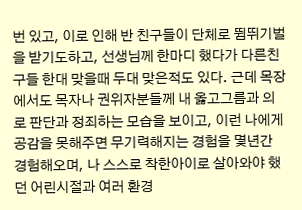번 있고, 이로 인해 반 친구들이 단체로 뜀뛰기벌을 받기도하고, 선생님께 한마디 했다가 다른친구들 한대 맞을때 두대 맞은적도 있다. 근데 목장에서도 목자나 권위자분들께 내 옳고그름과 의로 판단과 정죄하는 모습을 보이고, 이런 나에게 공감을 못해주면 무기력해지는 경험을 몇년간 경험해오며, 나 스스로 착한아이로 살아와야 했던 어린시절과 여러 환경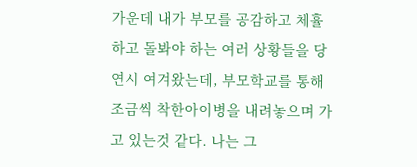가운데 내가 부모를 공감하고 체휼하고 돌봐야 하는 여러 상황들을 당연시 여겨왔는데, 부모학교를 통해 조금씩 착한아이병을 내려놓으며 가고 있는것 같다. 나는 그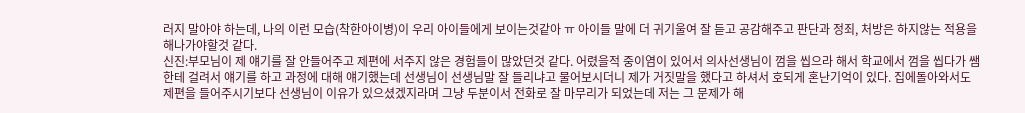러지 말아야 하는데, 나의 이런 모습(착한아이병)이 우리 아이들에게 보이는것같아 ㅠ 아이들 말에 더 귀기울여 잘 듣고 공감해주고 판단과 정죄, 처방은 하지않는 적용을 해나가야할것 같다.
신진:부모님이 제 얘기를 잘 안들어주고 제편에 서주지 않은 경험들이 많았던것 같다. 어렸을적 중이염이 있어서 의사선생님이 껌을 씹으라 해서 학교에서 껌을 씹다가 쌤한테 걸려서 얘기를 하고 과정에 대해 얘기했는데 선생님이 선생님말 잘 들리냐고 물어보시더니 제가 거짓말을 했다고 하셔서 호되게 혼난기억이 있다. 집에돌아와서도 제편을 들어주시기보다 선생님이 이유가 있으셨겠지라며 그냥 두분이서 전화로 잘 마무리가 되었는데 저는 그 문제가 해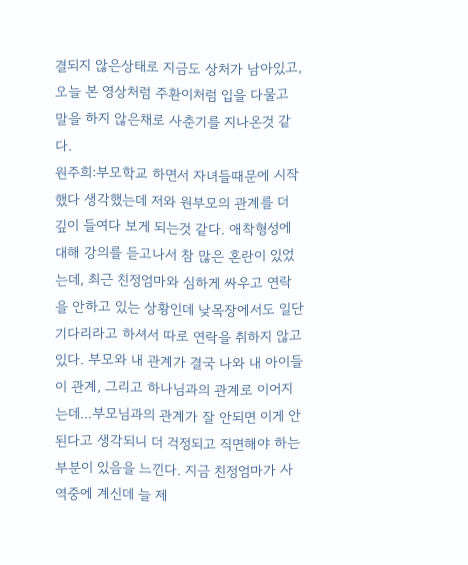결되지 않은상태로 지금도 상처가 남아있고, 오늘 본 영상처럼 주환이처럼 입을 다물고 말을 하지 않은채로 사춘기를 지나온것 같다.
원주희:부모학교 하면서 자녀들때문에 시작했다 생각했는데 저와 원부모의 관계를 더 깊이 들여다 보게 되는것 같다. 애착형성에 대해 강의를 듣고나서 참 많은 혼란이 있었는데, 최근 친정엄마와 심하게 싸우고 연락을 안하고 있는 상황인데 낮목장에서도 일단 기다리라고 하셔서 따로 연락을 취하지 않고 있다. 부모와 내 관계가 결국 나와 내 아이들이 관계, 그리고 하나님과의 관계로 이어지는데...부모님과의 관계가 잘 안되면 이게 안된다고 생각되니 더 걱정되고 직면해야 하는 부분이 있음을 느낀다. 지금 친정엄마가 사역중에 계신데 늘 제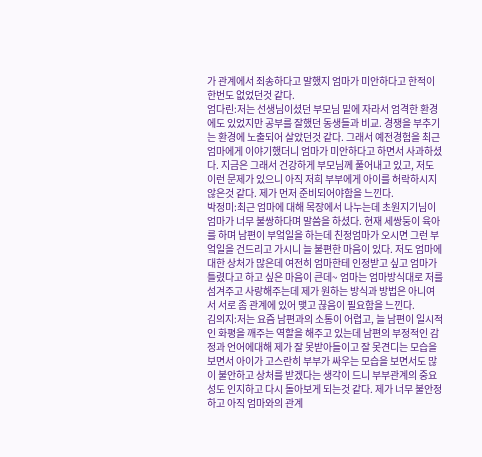가 관계에서 죄송하다고 말했지 엄마가 미안하다고 한적이 한번도 없었던것 같다.
엄다린:저는 선생님이셨던 부모님 밑에 자라서 엄격한 환경에도 있었지만 공부를 잘했던 동생들과 비교. 경쟁을 부추기는 환경에 노출되어 살았던것 같다. 그래서 예전경험을 최근 엄마에게 이야기했더니 엄마가 미안하다고 하면서 사과하셨다. 지금은 그래서 건강하게 부모님께 풀어내고 있고, 저도 이런 문제가 있으니 아직 저희 부부에게 아이를 허락하시지 않은것 같다. 제가 먼저 준비되어야함을 느낀다.
박정미:최근 엄마에 대해 목장에서 나누는데 초원지기님이 엄마가 너무 불쌍하다며 말씀을 하셨다. 현재 세쌍둥이 육아를 하며 남편이 부엌일을 하는데 친정엄마가 오시면 그런 부엌일을 건드리고 가시니 늘 불편한 마음이 있다. 저도 엄마에 대한 상처가 많은데 여전히 엄마한테 인정받고 싶고 엄마가 틀렸다고 하고 싶은 마음이 큰데~ 엄마는 엄마방식대로 저를 섬겨주고 사랑해주는데 제가 원하는 방식과 방법은 아니여서 서로 좀 관계에 있어 맺고 끊음이 필요함을 느낀다.
김의지:저는 요즘 남편과의 소통이 어렵고, 늘 남편이 일시적인 화평을 깨주는 역할을 해주고 있는데 남편의 부정적인 감정과 언어에대해 제가 잘 못받아들이고 잘 못견디는 모습을 보면서 아이가 고스란히 부부가 싸우는 모습을 보면서도 많이 불안하고 상처를 받겠다는 생각이 드니 부부관계의 중요성도 인지하고 다시 돌아보게 되는것 같다. 제가 너무 불안정하고 아직 엄마와의 관계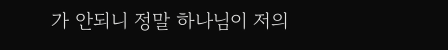가 안되니 정말 하나님이 저의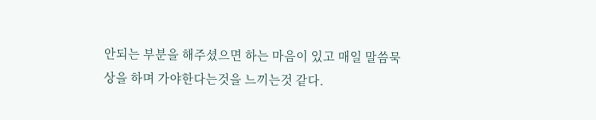안되는 부분을 해주셨으면 하는 마음이 있고 매일 말씀묵상을 하며 가야한다는것을 느끼는것 같다.